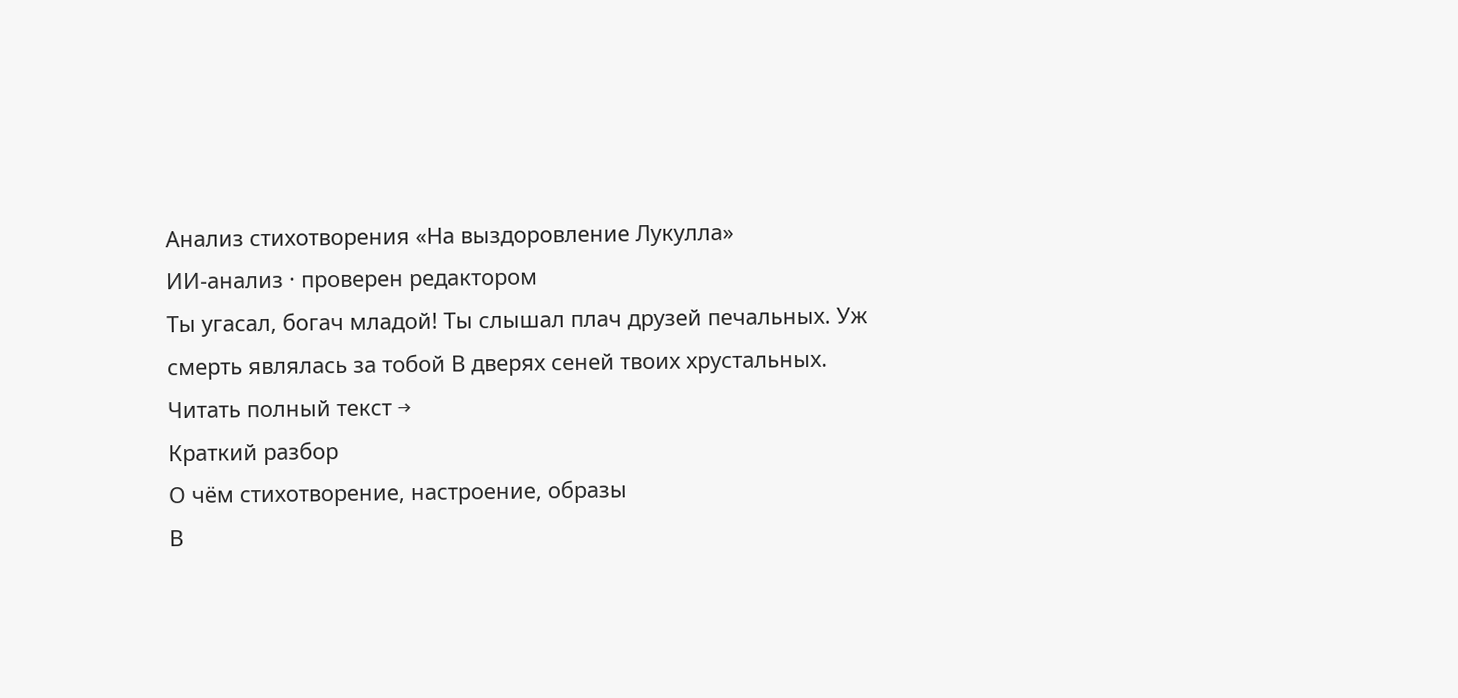Анализ стихотворения «На выздоровление Лукулла»
ИИ-анализ · проверен редактором
Ты угасал, богач младой! Ты слышал плач друзей печальных. Уж смерть являлась за тобой В дверях сеней твоих хрустальных.
Читать полный текст →
Краткий разбор
О чём стихотворение, настроение, образы
В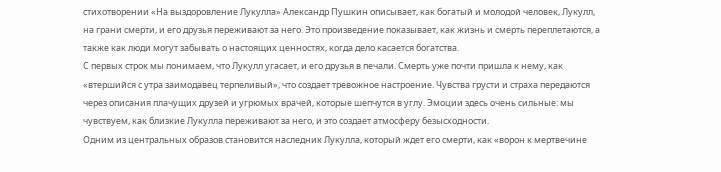стихотворении «На выздоровление Лукулла» Александр Пушкин описывает, как богатый и молодой человек, Лукулл, на грани смерти, и его друзья переживают за него. Это произведение показывает, как жизнь и смерть переплетаются, а также как люди могут забывать о настоящих ценностях, когда дело касается богатства.
С первых строк мы понимаем, что Лукулл угасает, и его друзья в печали. Смерть уже почти пришла к нему, как «втершийся с утра заимодавец терпеливый», что создает тревожное настроение. Чувства грусти и страха передаются через описания плачущих друзей и угрюмых врачей, которые шепчутся в углу. Эмоции здесь очень сильные: мы чувствуем, как близкие Лукулла переживают за него, и это создает атмосферу безысходности.
Одним из центральных образов становится наследник Лукулла, который ждет его смерти, как «ворон к мертвечине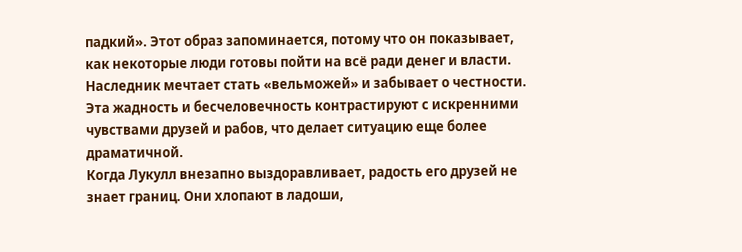падкий». Этот образ запоминается, потому что он показывает, как некоторые люди готовы пойти на всё ради денег и власти. Наследник мечтает стать «вельможей» и забывает о честности. Эта жадность и бесчеловечность контрастируют с искренними чувствами друзей и рабов, что делает ситуацию еще более драматичной.
Когда Лукулл внезапно выздоравливает, радость его друзей не знает границ. Они хлопают в ладоши,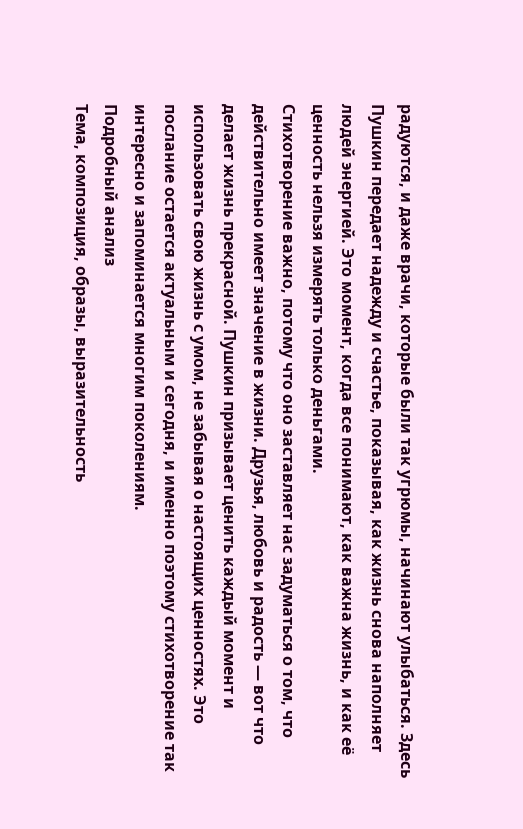радуются, и даже врачи, которые были так угрюмы, начинают улыбаться. Здесь Пушкин передает надежду и счастье, показывая, как жизнь снова наполняет людей энергией. Это момент, когда все понимают, как важна жизнь, и как её ценность нельзя измерять только деньгами.
Стихотворение важно, потому что оно заставляет нас задуматься о том, что действительно имеет значение в жизни. Друзья, любовь и радость — вот что делает жизнь прекрасной. Пушкин призывает ценить каждый момент и использовать свою жизнь с умом, не забывая о настоящих ценностях. Это послание остается актуальным и сегодня, и именно поэтому стихотворение так интересно и запоминается многим поколениям.
Подробный анализ
Тема, композиция, образы, выразительность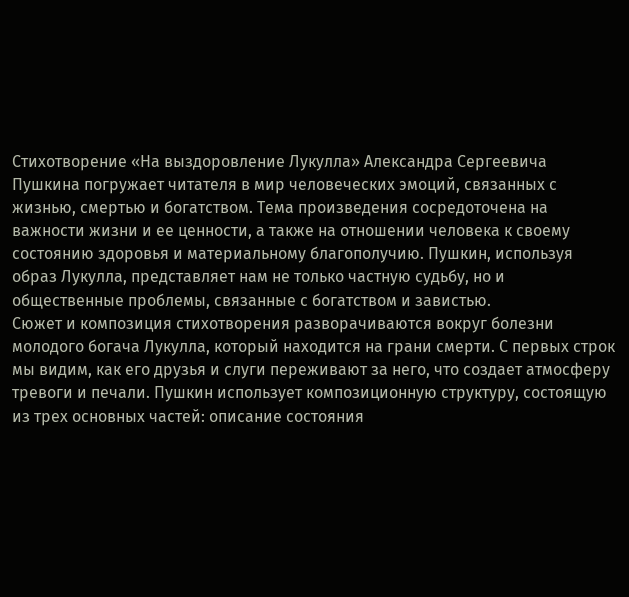Стихотворение «На выздоровление Лукулла» Александра Сергеевича Пушкина погружает читателя в мир человеческих эмоций, связанных с жизнью, смертью и богатством. Тема произведения сосредоточена на важности жизни и ее ценности, а также на отношении человека к своему состоянию здоровья и материальному благополучию. Пушкин, используя образ Лукулла, представляет нам не только частную судьбу, но и общественные проблемы, связанные с богатством и завистью.
Сюжет и композиция стихотворения разворачиваются вокруг болезни молодого богача Лукулла, который находится на грани смерти. С первых строк мы видим, как его друзья и слуги переживают за него, что создает атмосферу тревоги и печали. Пушкин использует композиционную структуру, состоящую из трех основных частей: описание состояния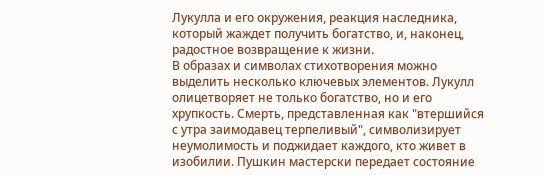Лукулла и его окружения, реакция наследника, который жаждет получить богатство, и, наконец, радостное возвращение к жизни.
В образах и символах стихотворения можно выделить несколько ключевых элементов. Лукулл олицетворяет не только богатство, но и его хрупкость. Смерть, представленная как "втершийся с утра заимодавец терпеливый", символизирует неумолимость и поджидает каждого, кто живет в изобилии. Пушкин мастерски передает состояние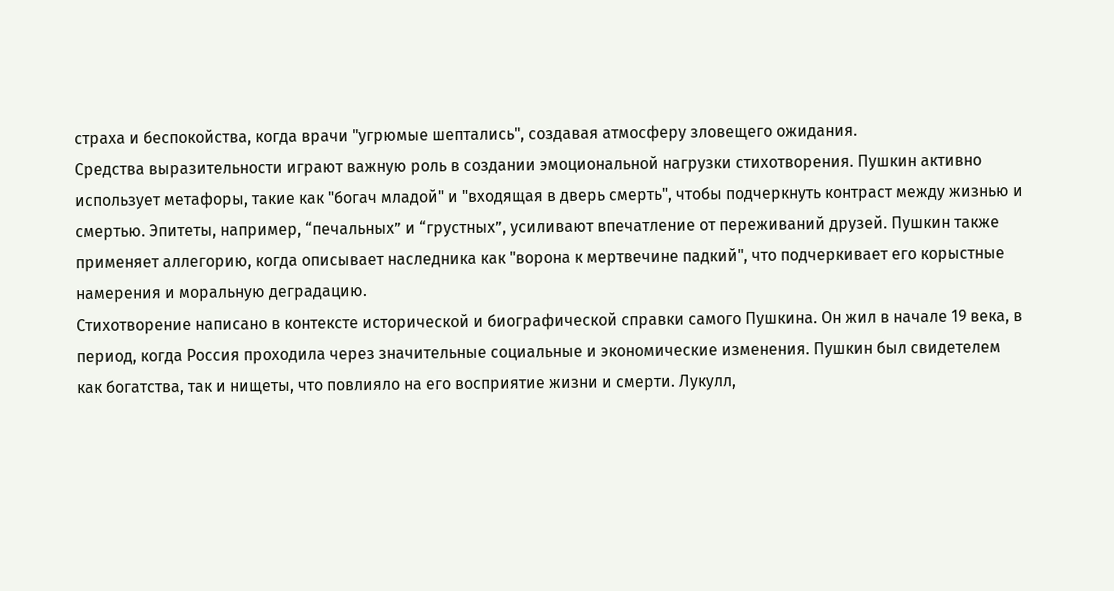страха и беспокойства, когда врачи "угрюмые шептались", создавая атмосферу зловещего ожидания.
Средства выразительности играют важную роль в создании эмоциональной нагрузки стихотворения. Пушкин активно использует метафоры, такие как "богач младой" и "входящая в дверь смерть", чтобы подчеркнуть контраст между жизнью и смертью. Эпитеты, например, “печальных” и “грустных”, усиливают впечатление от переживаний друзей. Пушкин также применяет аллегорию, когда описывает наследника как "ворона к мертвечине падкий", что подчеркивает его корыстные намерения и моральную деградацию.
Стихотворение написано в контексте исторической и биографической справки самого Пушкина. Он жил в начале 19 века, в период, когда Россия проходила через значительные социальные и экономические изменения. Пушкин был свидетелем как богатства, так и нищеты, что повлияло на его восприятие жизни и смерти. Лукулл,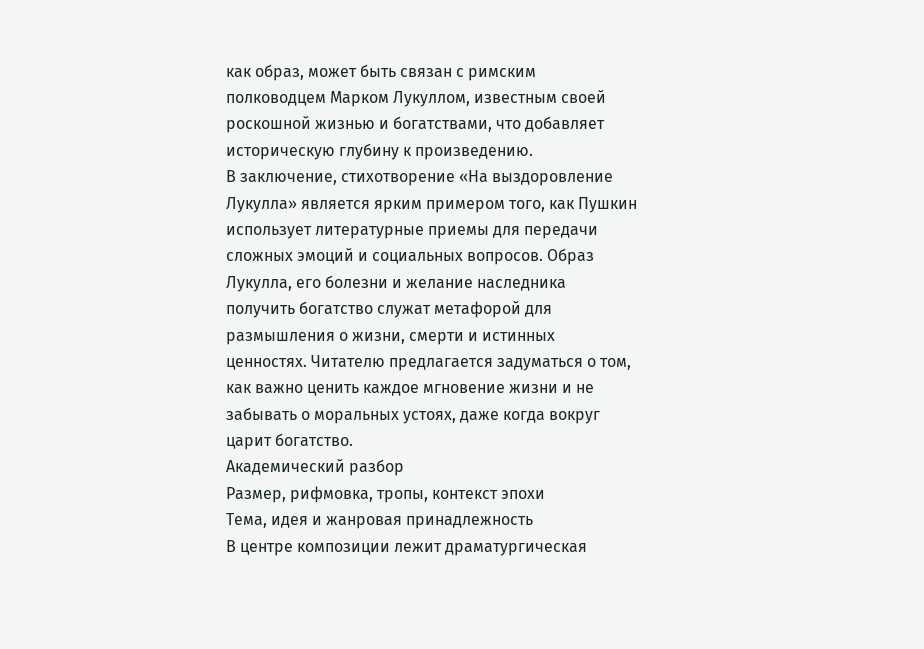как образ, может быть связан с римским полководцем Марком Лукуллом, известным своей роскошной жизнью и богатствами, что добавляет историческую глубину к произведению.
В заключение, стихотворение «На выздоровление Лукулла» является ярким примером того, как Пушкин использует литературные приемы для передачи сложных эмоций и социальных вопросов. Образ Лукулла, его болезни и желание наследника получить богатство служат метафорой для размышления о жизни, смерти и истинных ценностях. Читателю предлагается задуматься о том, как важно ценить каждое мгновение жизни и не забывать о моральных устоях, даже когда вокруг царит богатство.
Академический разбор
Размер, рифмовка, тропы, контекст эпохи
Тема, идея и жанровая принадлежность
В центре композиции лежит драматургическая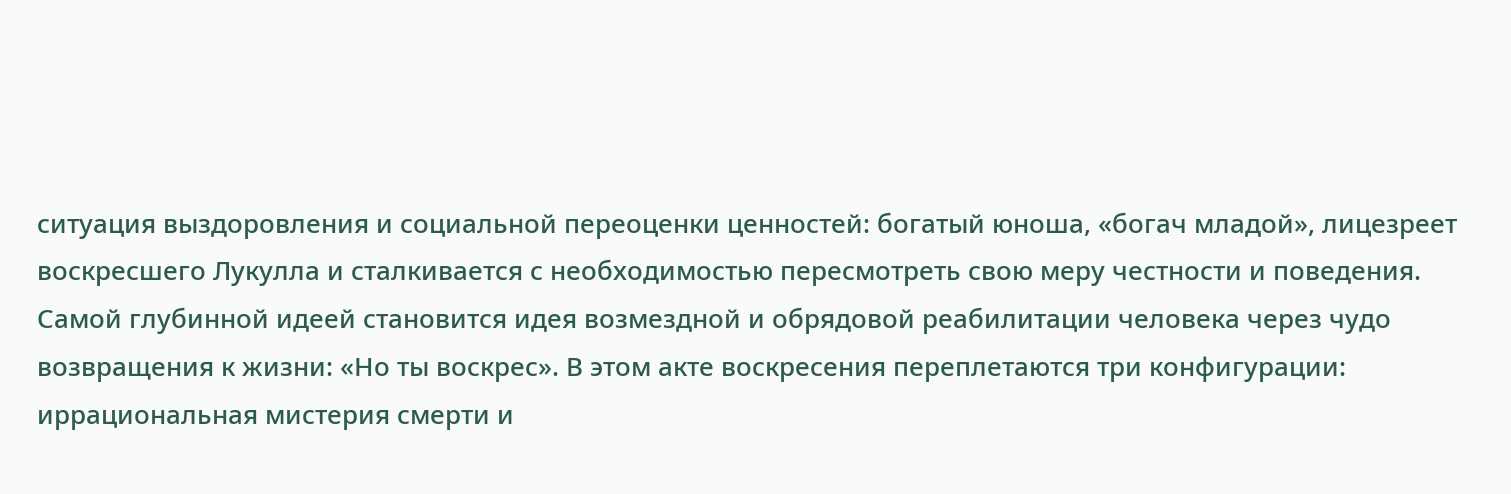ситуация выздоровления и социальной переоценки ценностей: богатый юноша, «богач младой», лицезреет воскресшего Лукулла и сталкивается с необходимостью пересмотреть свою меру честности и поведения. Самой глубинной идеей становится идея возмездной и обрядовой реабилитации человека через чудо возвращения к жизни: «Но ты воскрес». В этом акте воскресения переплетаются три конфигурации: иррациональная мистерия смерти и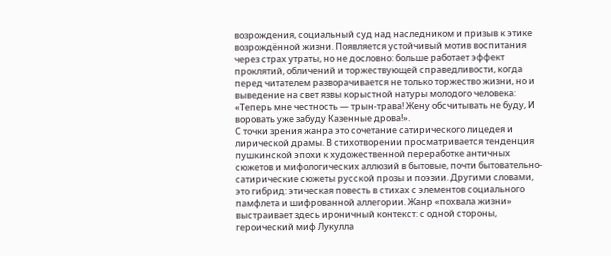возрождения, социальный суд над наследником и призыв к этике возрождённой жизни. Появляется устойчивый мотив воспитания через страх утраты, но не дословно: больше работает эффект проклятий, обличений и торжествующей справедливости, когда перед читателем разворачивается не только торжество жизни, но и выведение на свет язвы корыстной натуры молодого человека: «Теперь мне честность — трын-трава! Жену обсчитывать не буду, И воровать уже забуду Казенные дрова!».
С точки зрения жанра это сочетание сатирического лицедея и лирической драмы. В стихотворении просматривается тенденция пушкинской эпохи к художественной переработке античных сюжетов и мифологических аллюзий в бытовые, почти бытовательно-сатирические сюжеты русской прозы и поэзии. Другими словами, это гибрид: этическая повесть в стихах с элементов социального памфлета и шифрованной аллегории. Жанр «похвала жизни» выстраивает здесь ироничный контекст: с одной стороны, героический миф Лукулла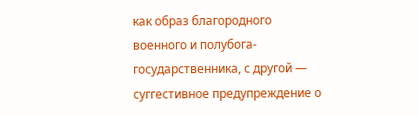как образ благородного военного и полубога-государственника, с другой — суггестивное предупреждение о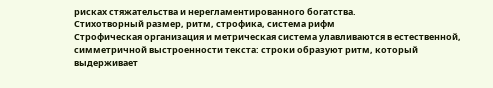рисках стяжательства и нерегламентированного богатства.
Стихотворный размер, ритм, строфика, система рифм
Строфическая организация и метрическая система улавливаются в естественной, симметричной выстроенности текста: строки образуют ритм, который выдерживает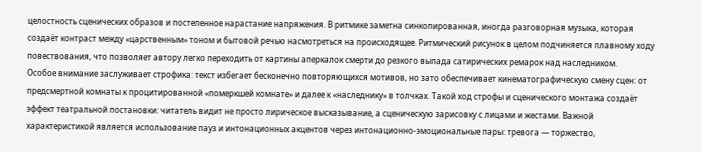целостность сценических образов и постепенное нарастание напряжения. В ритмике заметна синкопированная, иногда разговорная музыка, которая создаёт контраст между «царственным» тоном и бытовой речью насмотреться на происходящее. Ритмический рисунок в целом подчиняется плавному ходу повествования, что позволяет автору легко переходить от картины аперкалок смерти до резкого выпадa сатирических ремарок над наследником.
Особое внимание заслуживает строфика: текст избегает бесконечно повторяющихся мотивов, но зато обеспечивает кинематографическую смену сцен: от предсмертной комнаты к процитированной «померкшей комнате» и далее к «наследнику» в толчках. Такой ход строфы и сценического монтажа создаёт эффект театральной постановки: читатель видит не просто лирическое высказывание, а сценическую зарисовку с лицами и жестами. Важной характеристикой является использование пауз и интонационных акцентов через интонационно-эмоциональные пары: тревога — торжество,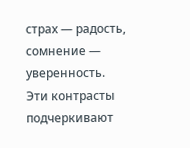страх — радость, сомнение — уверенность. Эти контрасты подчеркивают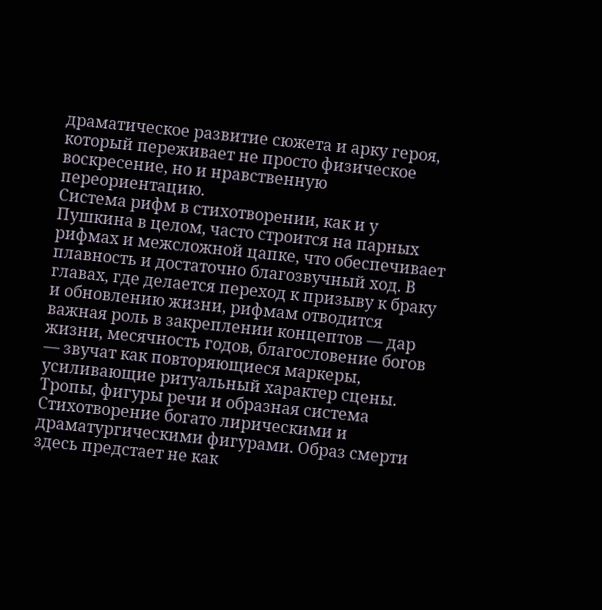драматическое развитие сюжета и арку героя, который переживает не просто физическое воскресение, но и нравственную переориентацию.
Система рифм в стихотворении, как и у Пушкина в целом, часто строится на парных рифмах и межсложной цапке, что обеспечивает плавность и достаточно благозвучный ход. В главах, где делается переход к призыву к браку и обновлению жизни, рифмам отводится важная роль в закреплении концептов — дар жизни, месячность годов, благословение богов — звучат как повторяющиеся маркеры, усиливающие ритуальный характер сцены.
Тропы, фигуры речи и образная система
Стихотворение богато лирическими и драматургическими фигурами. Образ смерти здесь предстает не как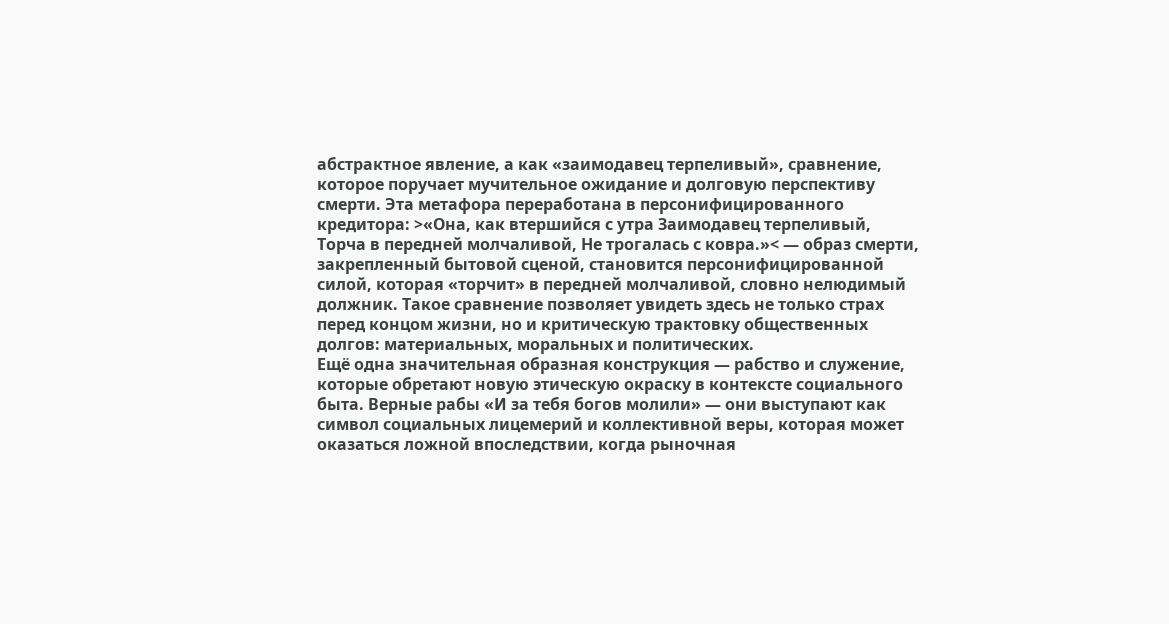абстрактное явление, а как «заимодавец терпеливый», сравнение, которое поручает мучительное ожидание и долговую перспективу смерти. Эта метафора переработана в персонифицированного кредитора: >«Она, как втершийся с утра Заимодавец терпеливый, Торча в передней молчаливой, Не трогалась с ковра.»< — образ смерти, закрепленный бытовой сценой, становится персонифицированной силой, которая «торчит» в передней молчаливой, словно нелюдимый должник. Такое сравнение позволяет увидеть здесь не только страх перед концом жизни, но и критическую трактовку общественных долгов: материальных, моральных и политических.
Ещё одна значительная образная конструкция — рабство и служение, которые обретают новую этическую окраску в контексте социального быта. Верные рабы «И за тебя богов молили» — они выступают как символ социальных лицемерий и коллективной веры, которая может оказаться ложной впоследствии, когда рыночная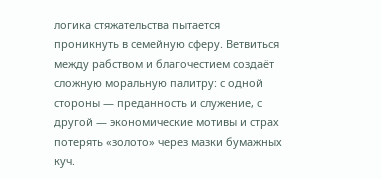логика стяжательства пытается проникнуть в семейную сферу. Ветвиться между рабством и благочестием создаёт сложную моральную палитру: с одной стороны — преданность и служение, с другой — экономические мотивы и страх потерять «золото» через мазки бумажных куч.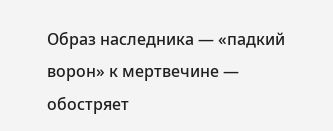Образ наследника — «падкий ворон» к мертвечине — обостряет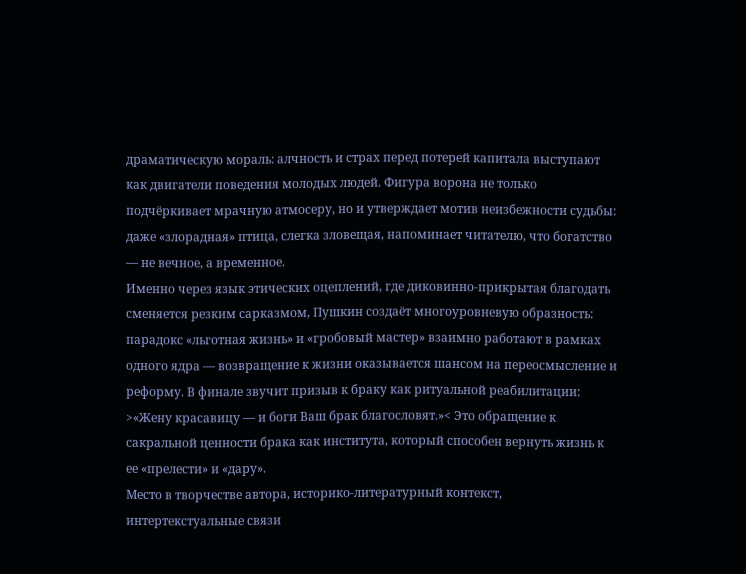драматическую мораль: алчность и страх перед потерей капитала выступают как двигатели поведения молодых людей. Фигура ворона не только подчёркивает мрачную атмосеру, но и утверждает мотив неизбежности судьбы: даже «злорадная» птица, слегка зловещая, напоминает читателю, что богатство — не вечное, а временное.
Именно через язык этических оцеплений, где диковинно-прикрытая благодать сменяется резким сарказмом, Пушкин создаёт многоуровневую образность: парадокс «льготная жизнь» и «гробовый мастер» взаимно работают в рамках одного ядра — возвращение к жизни оказывается шансом на переосмысление и реформу. В финале звучит призыв к браку как ритуальной реабилитации: >«Жену красавицу — и боги Ваш брак благословят.»< Это обращение к сакральной ценности брака как института, который способен вернуть жизнь к ее «прелести» и «дару».
Место в творчестве автора, историко-литературный контекст, интертекстуальные связи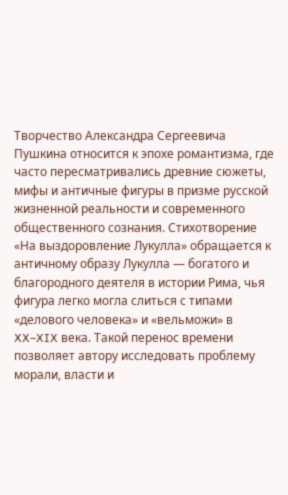Творчество Александра Сергеевича Пушкина относится к эпохе романтизма, где часто пересматривались древние сюжеты, мифы и античные фигуры в призме русской жизненной реальности и современного общественного сознания. Стихотворение «На выздоровление Лукулла» обращается к античному образу Лукулла — богатого и благородного деятеля в истории Рима, чья фигура легко могла слиться с типами «делового человека» и «вельможи» в XX–XIX века. Такой перенос времени позволяет автору исследовать проблему морали, власти и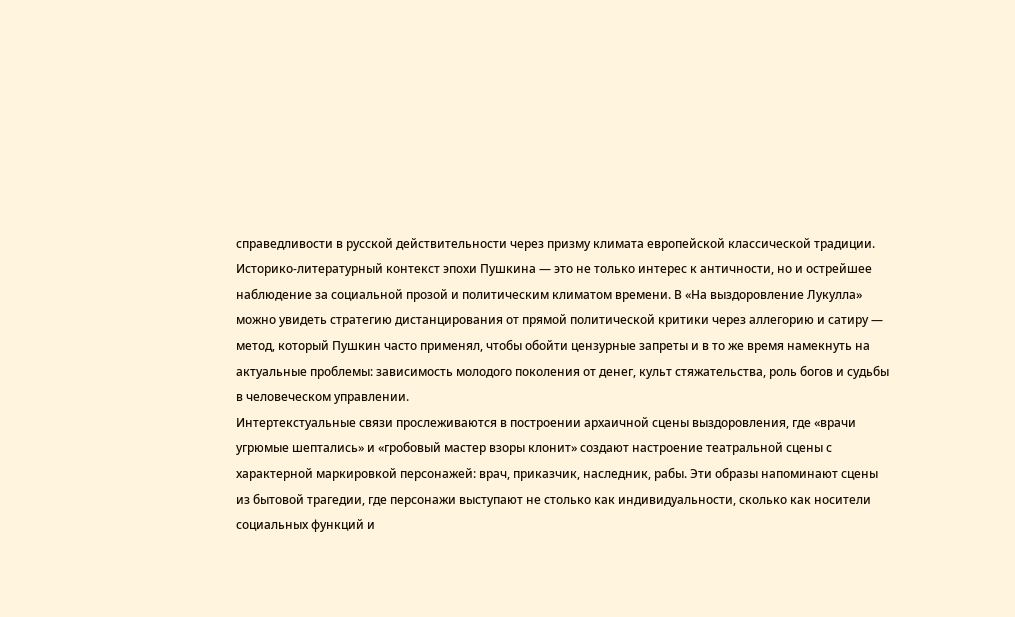справедливости в русской действительности через призму климата европейской классической традиции.
Историко-литературный контекст эпохи Пушкина — это не только интерес к античности, но и острейшее наблюдение за социальной прозой и политическим климатом времени. В «На выздоровление Лукулла» можно увидеть стратегию дистанцирования от прямой политической критики через аллегорию и сатиру — метод, который Пушкин часто применял, чтобы обойти цензурные запреты и в то же время намекнуть на актуальные проблемы: зависимость молодого поколения от денег, культ стяжательства, роль богов и судьбы в человеческом управлении.
Интертекстуальные связи прослеживаются в построении архаичной сцены выздоровления, где «врачи угрюмые шептались» и «гробовый мастер взоры клонит» создают настроение театральной сцены с характерной маркировкой персонажей: врач, приказчик, наследник, рабы. Эти образы напоминают сцены из бытовой трагедии, где персонажи выступают не столько как индивидуальности, сколько как носители социальных функций и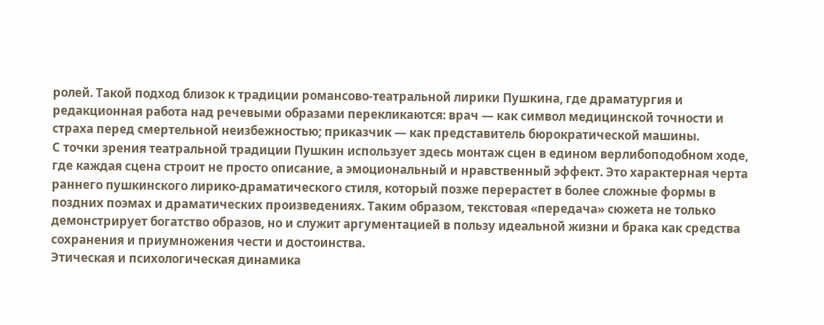ролей. Такой подход близок к традиции романсово-театральной лирики Пушкина, где драматургия и редакционная работа над речевыми образами перекликаются: врач — как символ медицинской точности и страха перед смертельной неизбежностью; приказчик — как представитель бюрократической машины.
С точки зрения театральной традиции Пушкин использует здесь монтаж сцен в едином верлибоподобном ходе, где каждая сцена строит не просто описание, а эмоциональный и нравственный эффект. Это характерная черта раннего пушкинского лирико-драматического стиля, который позже перерастет в более сложные формы в поздних поэмах и драматических произведениях. Таким образом, текстовая «передача» сюжета не только демонстрирует богатство образов, но и служит аргументацией в пользу идеальной жизни и брака как средства сохранения и приумножения чести и достоинства.
Этическая и психологическая динамика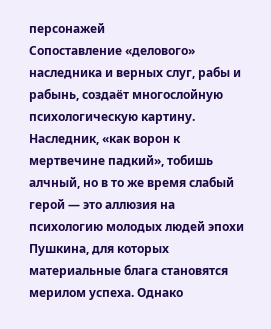персонажей
Сопоставление «делового» наследника и верных слуг, рабы и рабынь, создаёт многослойную психологическую картину. Наследник, «как ворон к мертвечине падкий», тобишь алчный, но в то же время слабый герой — это аллюзия на психологию молодых людей эпохи Пушкина, для которых материальные блага становятся мерилом успеха. Однако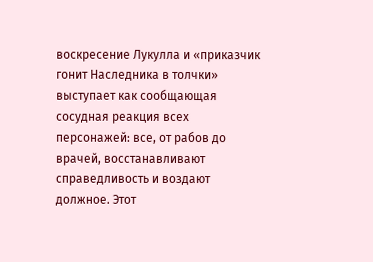воскресение Лукулла и «приказчик гонит Наследника в толчки» выступает как сообщающая сосудная реакция всех персонажей: все, от рабов до врачей, восстанавливают справедливость и воздают должное. Этот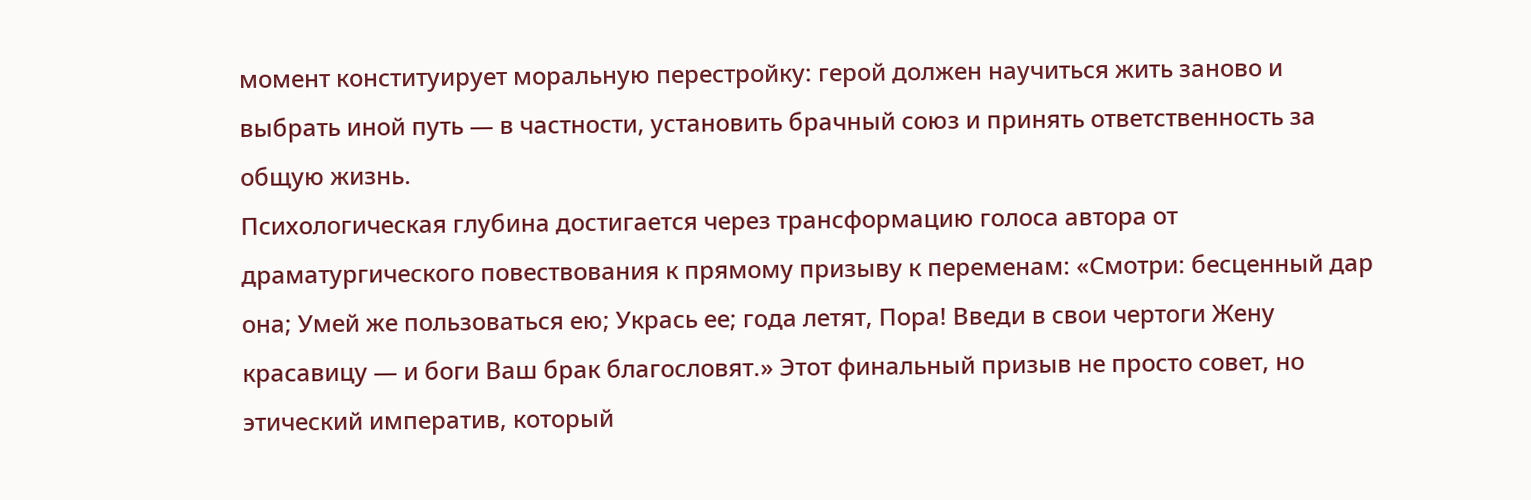момент конституирует моральную перестройку: герой должен научиться жить заново и выбрать иной путь — в частности, установить брачный союз и принять ответственность за общую жизнь.
Психологическая глубина достигается через трансформацию голоса автора от драматургического повествования к прямому призыву к переменам: «Смотри: бесценный дар она; Умей же пользоваться ею; Укрась ее; года летят, Пора! Введи в свои чертоги Жену красавицу — и боги Ваш брак благословят.» Этот финальный призыв не просто совет, но этический императив, который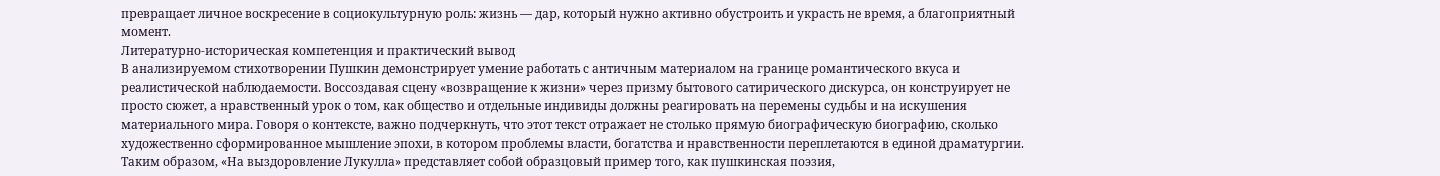превращает личное воскресение в социокультурную роль: жизнь — дар, который нужно активно обустроить и украсть не время, а благоприятный момент.
Литературно-историческая компетенция и практический вывод
В анализируемом стихотворении Пушкин демонстрирует умение работать с античным материалом на границе романтического вкуса и реалистической наблюдаемости. Воссоздавая сцену «возвращение к жизни» через призму бытового сатирического дискурса, он конструирует не просто сюжет, а нравственный урок о том, как общество и отдельные индивиды должны реагировать на перемены судьбы и на искушения материального мира. Говоря о контексте, важно подчеркнуть, что этот текст отражает не столько прямую биографическую биографию, сколько художественно сформированное мышление эпохи, в котором проблемы власти, богатства и нравственности переплетаются в единой драматургии.
Таким образом, «На выздоровление Лукулла» представляет собой образцовый пример того, как пушкинская поэзия,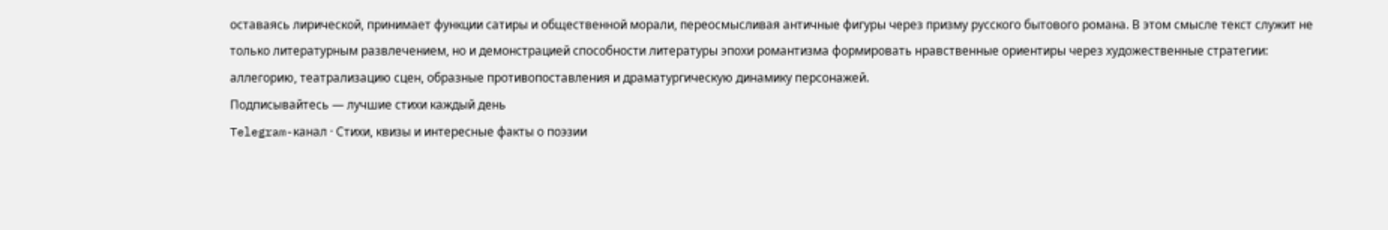оставаясь лирической, принимает функции сатиры и общественной морали, переосмысливая античные фигуры через призму русского бытового романа. В этом смысле текст служит не только литературным развлечением, но и демонстрацией способности литературы эпохи романтизма формировать нравственные ориентиры через художественные стратегии: аллегорию, театрализацию сцен, образные противопоставления и драматургическую динамику персонажей.
Подписывайтесь — лучшие стихи каждый день
Telegram-канал · Стихи, квизы и интересные факты о поэзии